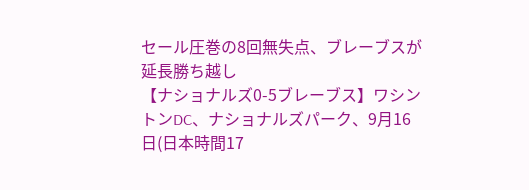セール圧巻の8回無失点、ブレーブスが延長勝ち越し
【ナショナルズ0-5ブレーブス】ワシントンDC、ナショナルズパーク、9月16日(日本時間17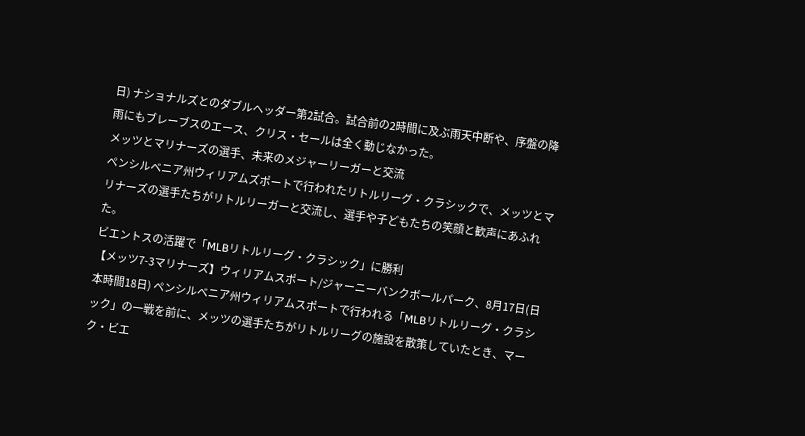日) ナショナルズとのダブルヘッダー第2試合。試合前の2時間に及ぶ雨天中断や、序盤の降雨にもブレーブスのエース、クリス・セールは全く動じなかった。
メッツとマリナーズの選手、未来のメジャーリーガーと交流
ペンシルベニア州ウィリアムズポートで行われたリトルリーグ・クラシックで、メッツとマリナーズの選手たちがリトルリーガーと交流し、選手や子どもたちの笑顔と歓声にあふれた。
ビエントスの活躍で「MLBリトルリーグ・クラシック」に勝利
【メッツ7-3マリナーズ】ウィリアムスポート/ジャーニーバンクボールパーク、8月17日(日本時間18日) ペンシルベニア州ウィリアムスポートで行われる「MLBリトルリーグ・クラシック」の一戦を前に、メッツの選手たちがリトルリーグの施設を散策していたとき、マーク・ビエ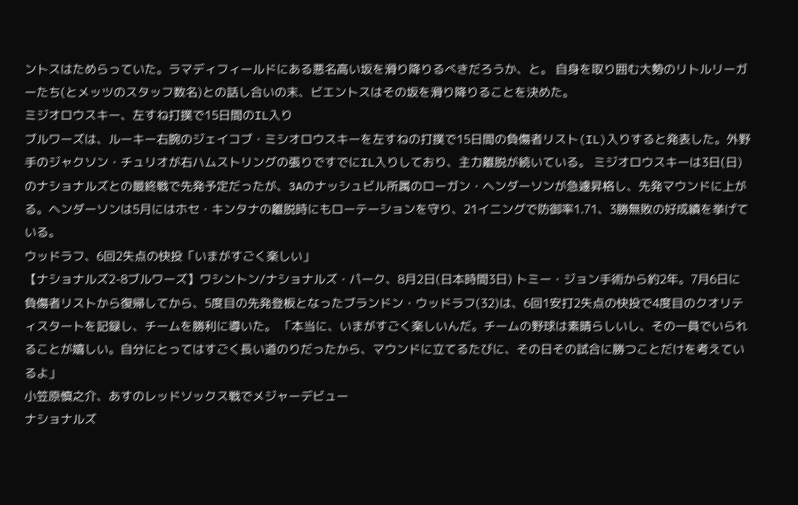ントスはためらっていた。ラマディフィールドにある悪名高い坂を滑り降りるべきだろうか、と。 自身を取り囲む大勢のリトルリーガーたち(とメッツのスタッフ数名)との話し合いの末、ビエントスはその坂を滑り降りることを決めた。
ミジオロウスキー、左すね打撲で15日間のIL入り
ブルワーズは、ルーキー右腕のジェイコブ・ミシオロウスキーを左すねの打撲で15日間の負傷者リスト(IL)入りすると発表した。外野手のジャクソン・チュリオが右ハムストリングの張りですでにIL入りしており、主力離脱が続いている。 ミジオロウスキーは3日(日)のナショナルズとの最終戦で先発予定だったが、3Aのナッシュビル所属のローガン・ヘンダーソンが急遽昇格し、先発マウンドに上がる。ヘンダーソンは5月にはホセ・キンタナの離脱時にもローテーションを守り、21イニングで防御率1.71、3勝無敗の好成績を挙げている。
ウッドラフ、6回2失点の快投「いまがすごく楽しい」
【ナショナルズ2-8ブルワーズ】ワシントン/ナショナルズ・パーク、8月2日(日本時間3日) トミー・ジョン手術から約2年。7月6日に負傷者リストから復帰してから、5度目の先発登板となったブランドン・ウッドラフ(32)は、6回1安打2失点の快投で4度目のクオリティスタートを記録し、チームを勝利に導いた。 「本当に、いまがすごく楽しいんだ。チームの野球は素晴らしいし、その一員でいられることが嬉しい。自分にとってはすごく長い道のりだったから、マウンドに立てるたびに、その日その試合に勝つことだけを考えているよ」
小笠原慎之介、あすのレッドソックス戦でメジャーデビュー
ナショナルズ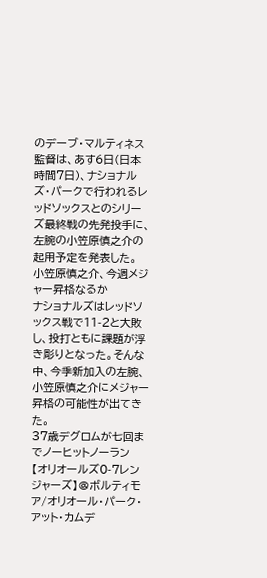のデーブ・マルティネス監督は、あす6日(日本時間7日)、ナショナルズ・パークで行われるレッドソックスとのシリーズ最終戦の先発投手に、左腕の小笠原慎之介の起用予定を発表した。
小笠原慎之介、今週メジャー昇格なるか
ナショナルズはレッドソックス戦で11-2と大敗し、投打ともに課題が浮き彫りとなった。そんな中、今季新加入の左腕、小笠原慎之介にメジャー昇格の可能性が出てきた。
37歳デグロムが七回までノーヒットノーラン
【オリオールズ0-7レンジャーズ】@ボルティモア/オリオール・パーク・アット・カムデ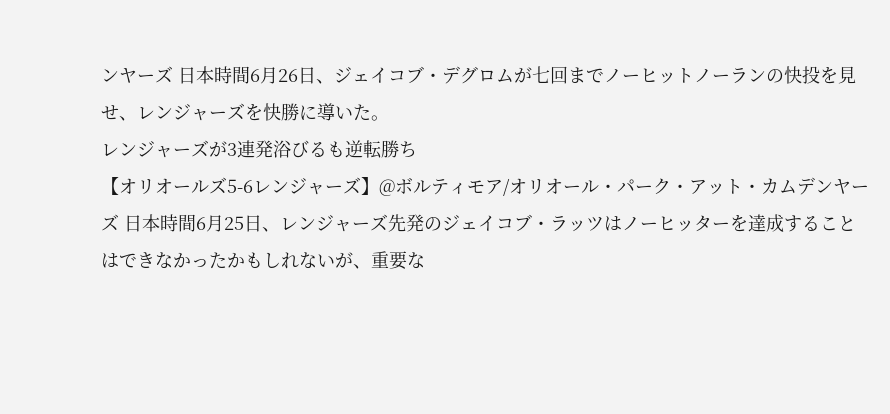ンヤーズ 日本時間6月26日、ジェイコブ・デグロムが七回までノーヒットノーランの快投を見せ、レンジャーズを快勝に導いた。
レンジャーズが3連発浴びるも逆転勝ち
【オリオールズ5-6レンジャーズ】@ボルティモア/オリオール・パーク・アット・カムデンヤーズ 日本時間6月25日、レンジャーズ先発のジェイコブ・ラッツはノーヒッターを達成することはできなかったかもしれないが、重要な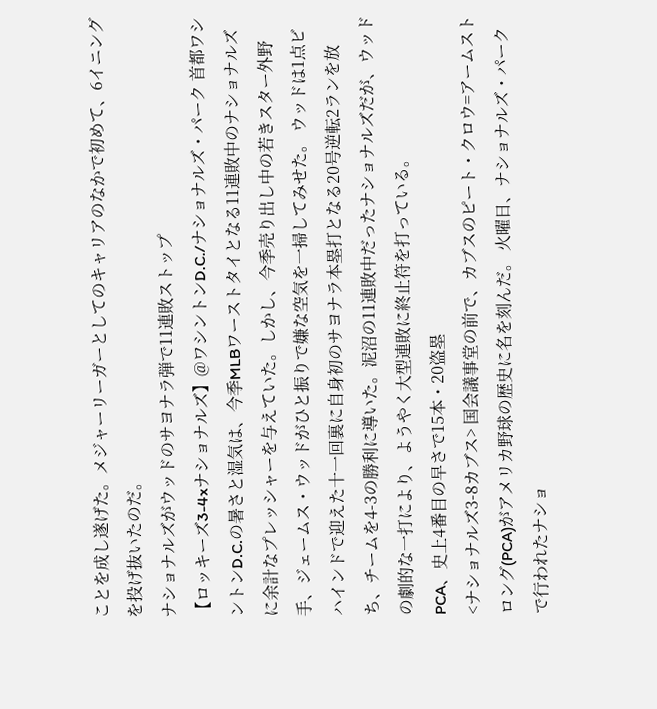ことを成し遂げた。メジャーリーガーとしてのキャリアのなかで初めて、6イニングを投げ抜いたのだ。
ナショナルズがウッドのサヨナラ弾で11連敗ストップ
【ロッキーズ3-4xナショナルズ】@ワシントンD.C./ナショナルズ・パーク 首都ワシントンD.C.の暑さと湿気は、今季MLBワーストタイとなる11連敗中のナショナルズに余計なプレッシャーを与えていた。しかし、今季売り出し中の若きスター外野手、ジェームス・ウッドがひと振りで嫌な空気を一掃してみせた。 ウッドは1点ビハインドで迎えた十一回裏に自身初のサヨナラ本塁打となる20号逆転2ランを放ち、チームを4-3の勝利に導いた。泥沼の11連敗中だったナショナルズだが、ウッドの劇的な一打により、ようやく大型連敗に終止符を打っている。
PCA、史上4番目の早さで15本・20盗塁
<ナショナルズ3-8カブス> 国会議事堂の前で、カブスのピート・クロウ=アームストロング(PCA)がアメリカ野球の歴史に名を刻んだ。 火曜日、ナショナルズ・パークで行われたナショ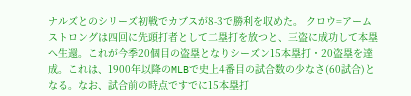ナルズとのシリーズ初戦でカブスが8-3で勝利を収めた。 クロウ=アームストロングは四回に先頭打者として二塁打を放つと、三盗に成功して本塁へ生還。これが今季20個目の盗塁となりシーズン15本塁打・20盗塁を達成。これは、1900年以降のMLBで史上4番目の試合数の少なさ(60試合)となる。なお、試合前の時点ですでに15本塁打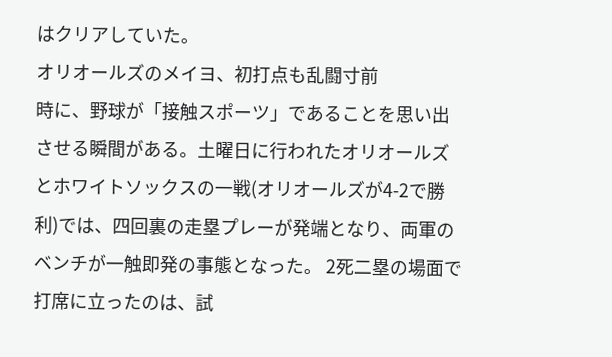はクリアしていた。
オリオールズのメイヨ、初打点も乱闘寸前
時に、野球が「接触スポーツ」であることを思い出させる瞬間がある。土曜日に行われたオリオールズとホワイトソックスの一戦(オリオールズが4-2で勝利)では、四回裏の走塁プレーが発端となり、両軍のベンチが一触即発の事態となった。 2死二塁の場面で打席に立ったのは、試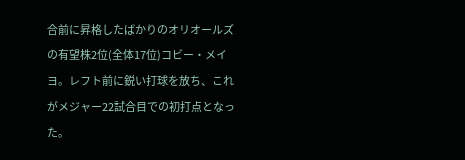合前に昇格したばかりのオリオールズの有望株2位(全体17位)コビー・メイヨ。レフト前に鋭い打球を放ち、これがメジャー22試合目での初打点となった。